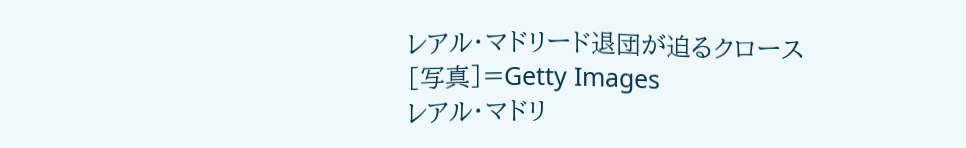レアル・マドリード退団が迫るクロース [写真]=Getty Images
レアル・マドリ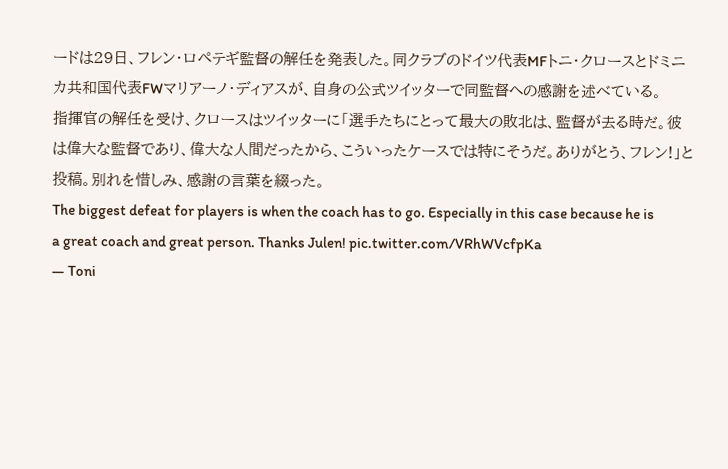ードは29日、フレン・ロペテギ監督の解任を発表した。同クラブのドイツ代表MFトニ・クロースとドミニカ共和国代表FWマリアーノ・ディアスが、自身の公式ツイッターで同監督への感謝を述べている。
指揮官の解任を受け、クロースはツイッターに「選手たちにとって最大の敗北は、監督が去る時だ。彼は偉大な監督であり、偉大な人間だったから、こういったケースでは特にそうだ。ありがとう、フレン!」と投稿。別れを惜しみ、感謝の言葉を綴った。
The biggest defeat for players is when the coach has to go. Especially in this case because he is a great coach and great person. Thanks Julen! pic.twitter.com/VRhWVcfpKa
— Toni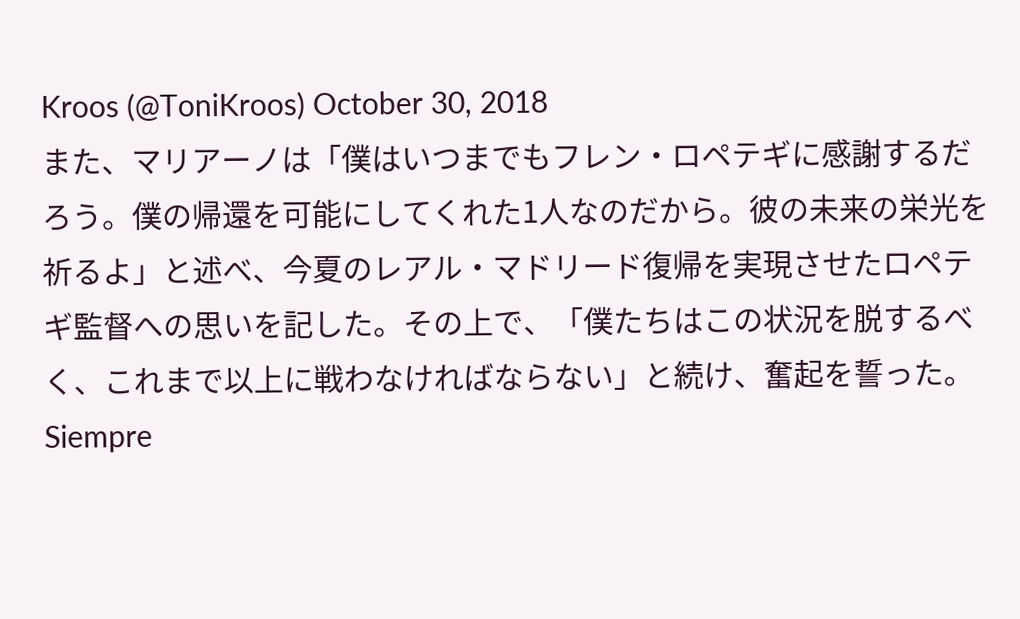Kroos (@ToniKroos) October 30, 2018
また、マリアーノは「僕はいつまでもフレン・ロペテギに感謝するだろう。僕の帰還を可能にしてくれた1人なのだから。彼の未来の栄光を祈るよ」と述べ、今夏のレアル・マドリード復帰を実現させたロペテギ監督への思いを記した。その上で、「僕たちはこの状況を脱するべく、これまで以上に戦わなければならない」と続け、奮起を誓った。
Siempre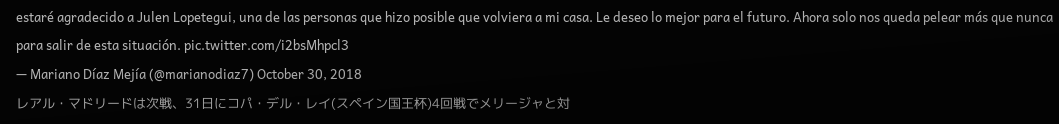estaré agradecido a Julen Lopetegui, una de las personas que hizo posible que volviera a mi casa. Le deseo lo mejor para el futuro. Ahora solo nos queda pelear más que nunca para salir de esta situación. pic.twitter.com/i2bsMhpcl3
— Mariano Díaz Mejía (@marianodiaz7) October 30, 2018
レアル・マドリードは次戦、31日にコパ・デル・レイ(スペイン国王杯)4回戦でメリージャと対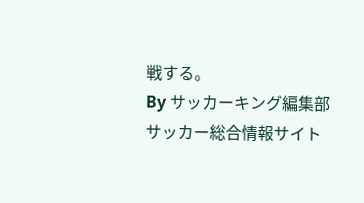戦する。
By サッカーキング編集部
サッカー総合情報サイト